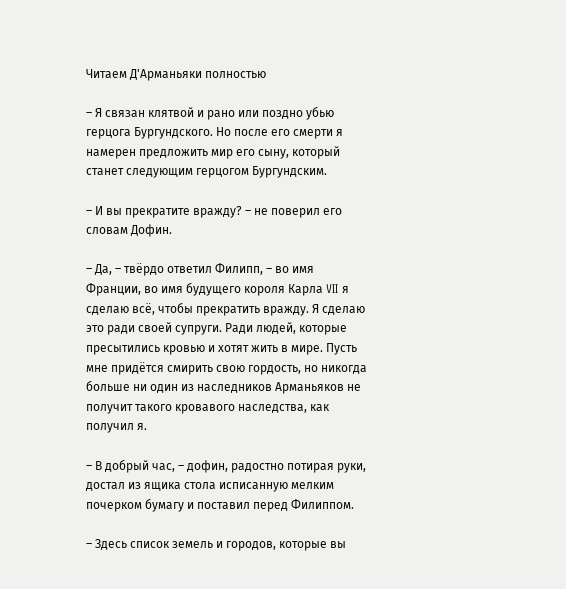Читаем Д'Арманьяки полностью

– Я связан клятвой и рано или поздно убью герцога Бургундского. Но после его смерти я намерен предложить мир его сыну, который станет следующим герцогом Бургундским.

– И вы прекратите вражду? – не поверил его словам Дофин.

– Да, – твёрдо ответил Филипп, – во имя Франции, во имя будущего короля Карла VII я сделаю всё, чтобы прекратить вражду. Я сделаю это ради своей супруги. Ради людей, которые пресытились кровью и хотят жить в мире. Пусть мне придётся смирить свою гордость, но никогда больше ни один из наследников Арманьяков не получит такого кровавого наследства, как получил я.

– В добрый час, – дофин, радостно потирая руки, достал из ящика стола исписанную мелким почерком бумагу и поставил перед Филиппом.

– Здесь список земель и городов, которые вы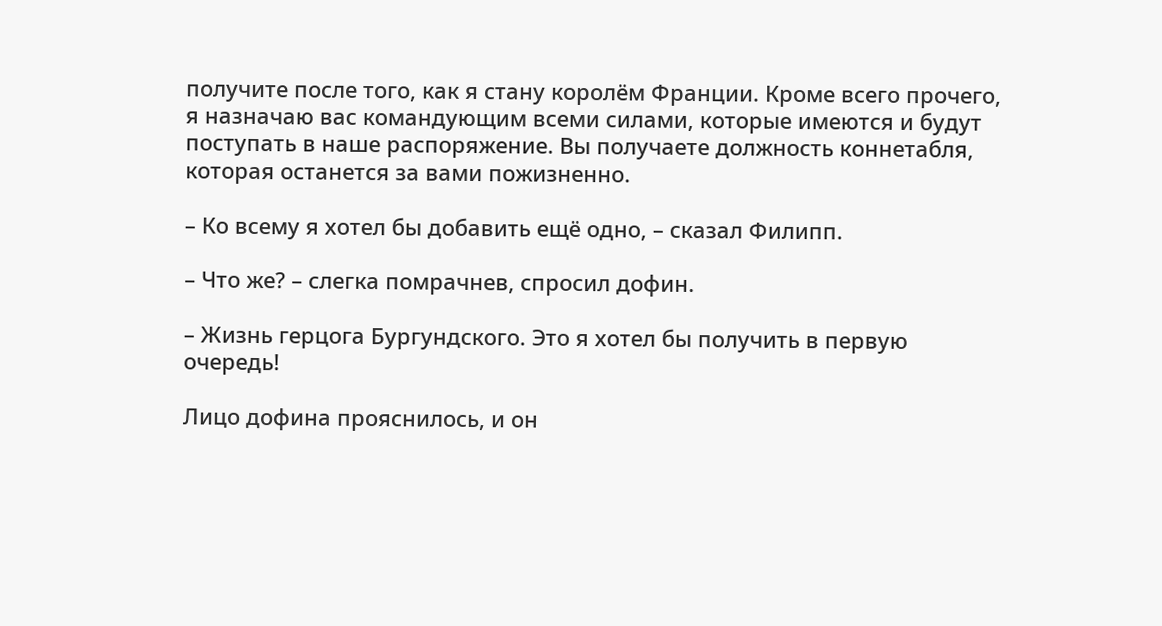получите после того, как я стану королём Франции. Кроме всего прочего, я назначаю вас командующим всеми силами, которые имеются и будут поступать в наше распоряжение. Вы получаете должность коннетабля, которая останется за вами пожизненно.

– Ко всему я хотел бы добавить ещё одно, – сказал Филипп.

– Что же? – слегка помрачнев, спросил дофин.

– Жизнь герцога Бургундского. Это я хотел бы получить в первую очередь!

Лицо дофина прояснилось, и он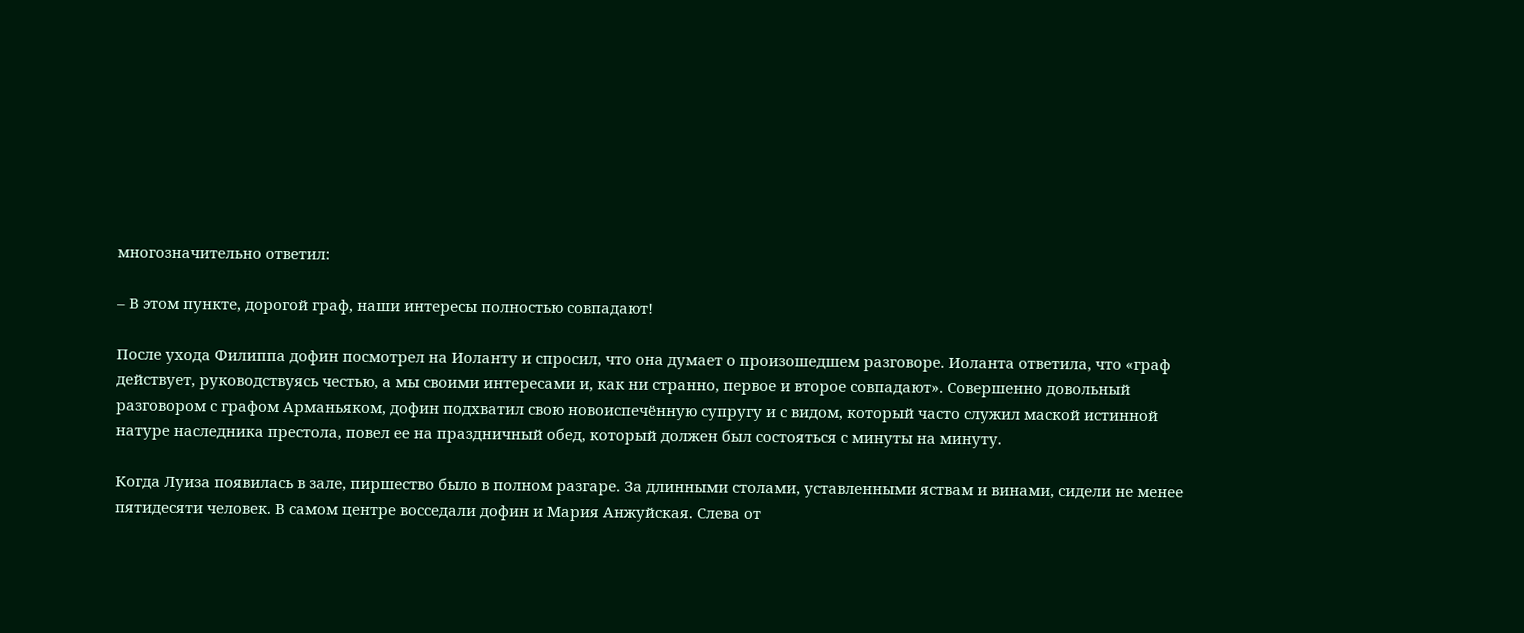многозначительно ответил:

– В этом пункте, дорогой граф, наши интересы полностью совпадают!

После ухода Филиппа дофин посмотрел на Иоланту и спросил, что она думает о произошедшем разговоре. Иоланта ответила, что «граф действует, руководствуясь честью, а мы своими интересами и, как ни странно, первое и второе совпадают». Совершенно довольный разговором с графом Арманьяком, дофин подхватил свою новоиспечённую супругу и с видом, который часто служил маской истинной натуре наследника престола, повел ее на праздничный обед, который должен был состояться с минуты на минуту.

Когда Луиза появилась в зале, пиршество было в полном разгаре. За длинными столами, уставленными яствам и винами, сидели не менее пятидесяти человек. В самом центре восседали дофин и Мария Анжуйская. Слева от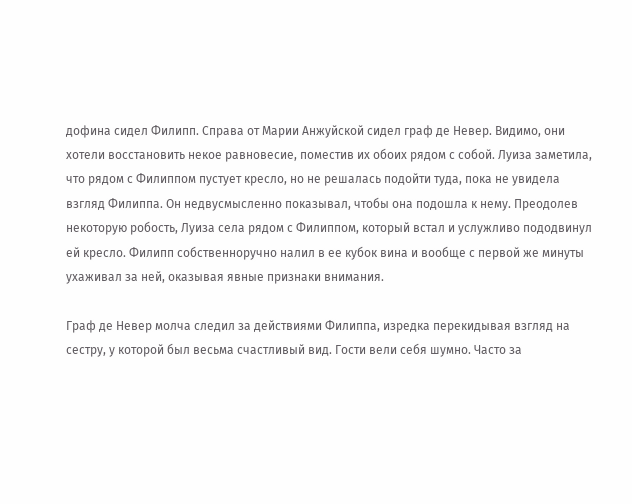дофина сидел Филипп. Справа от Марии Анжуйской сидел граф де Невер. Видимо, они хотели восстановить некое равновесие, поместив их обоих рядом с собой. Луиза заметила, что рядом с Филиппом пустует кресло, но не решалась подойти туда, пока не увидела взгляд Филиппа. Он недвусмысленно показывал, чтобы она подошла к нему. Преодолев некоторую робость, Луиза села рядом с Филиппом, который встал и услужливо пододвинул ей кресло. Филипп собственноручно налил в ее кубок вина и вообще с первой же минуты ухаживал за ней, оказывая явные признаки внимания.

Граф де Невер молча следил за действиями Филиппа, изредка перекидывая взгляд на сестру, у которой был весьма счастливый вид. Гости вели себя шумно. Часто за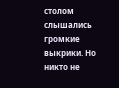столом слышались громкие выкрики. Но никто не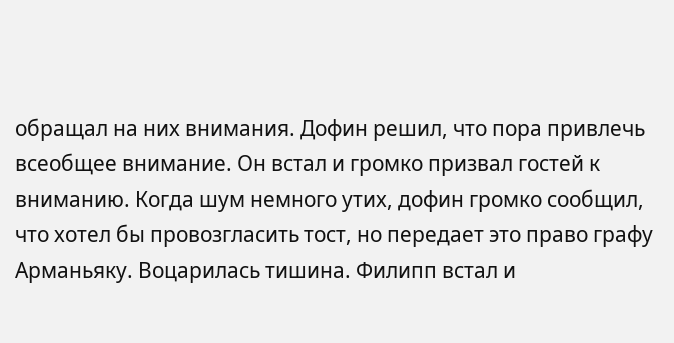обращал на них внимания. Дофин решил, что пора привлечь всеобщее внимание. Он встал и громко призвал гостей к вниманию. Когда шум немного утих, дофин громко сообщил, что хотел бы провозгласить тост, но передает это право графу Арманьяку. Воцарилась тишина. Филипп встал и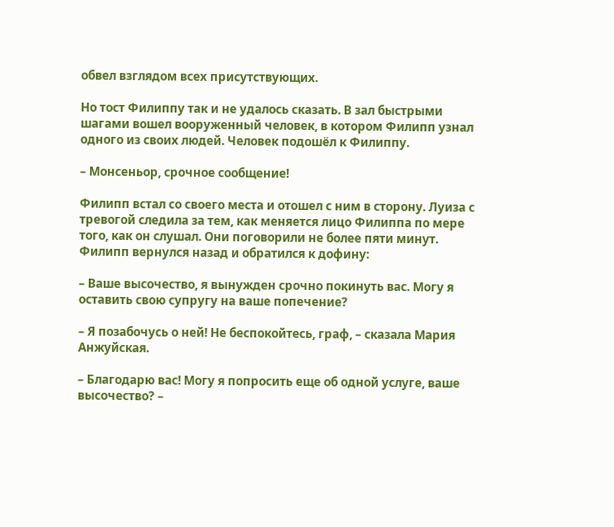обвел взглядом всех присутствующих.

Но тост Филиппу так и не удалось сказать. В зал быстрыми шагами вошел вооруженный человек, в котором Филипп узнал одного из своих людей. Человек подошёл к Филиппу.

– Монсеньор, срочное сообщение!

Филипп встал со своего места и отошел с ним в сторону. Луиза с тревогой следила за тем, как меняется лицо Филиппа по мере того, как он слушал. Они поговорили не более пяти минут. Филипп вернулся назад и обратился к дофину:

– Ваше высочество, я вынужден срочно покинуть вас. Могу я оставить свою супругу на ваше попечение?

– Я позабочусь о ней! Не беспокойтесь, граф, – сказала Мария Анжуйская.

– Благодарю вас! Могу я попросить еще об одной услуге, ваше высочество? –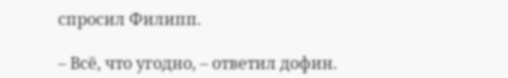спросил Филипп.

– Всё, что угодно, – ответил дофин.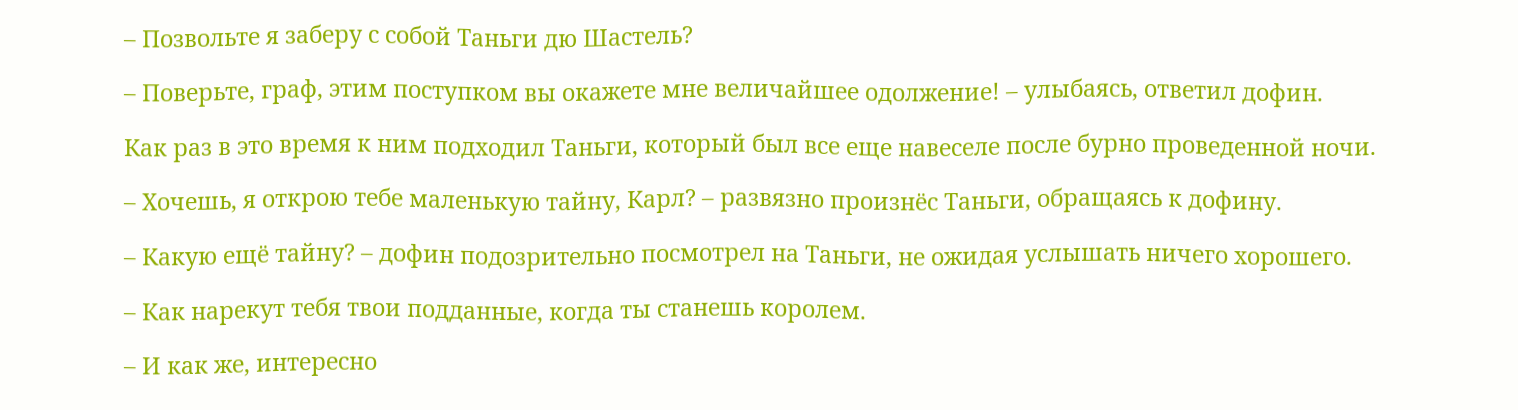– Позвольте я заберу с собой Таньги дю Шастель?

– Поверьте, граф, этим поступком вы окажете мне величайшее одолжение! – улыбаясь, ответил дофин.

Как раз в это время к ним подходил Таньги, который был все еще навеселе после бурно проведенной ночи.

– Хочешь, я открою тебе маленькую тайну, Карл? – развязно произнёс Таньги, обращаясь к дофину.

– Какую ещё тайну? – дофин подозрительно посмотрел на Таньги, не ожидая услышать ничего хорошего.

– Как нарекут тебя твои подданные, когда ты станешь королем.

– И как же, интересно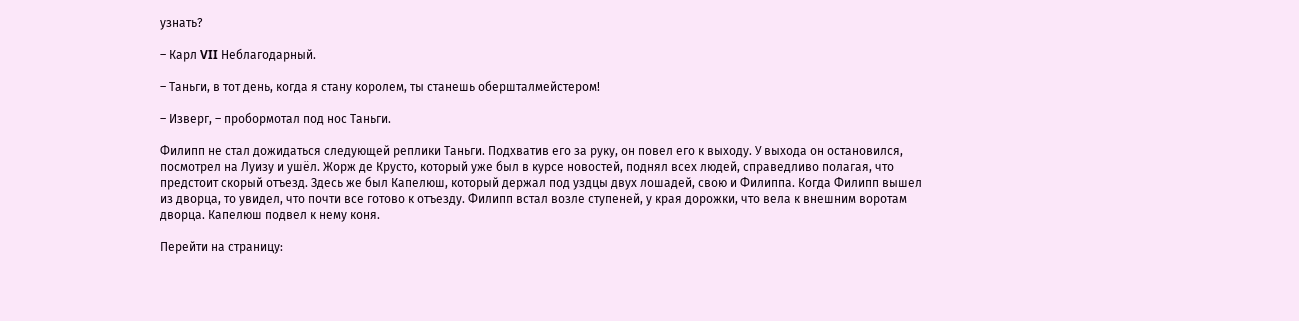узнать?

– Карл VII Неблагодарный.

– Таньги, в тот день, когда я стану королем, ты станешь обершталмейстером!

– Изверг, – пробормотал под нос Таньги.

Филипп не стал дожидаться следующей реплики Таньги. Подхватив его за руку, он повел его к выходу. У выхода он остановился, посмотрел на Луизу и ушёл. Жорж де Крусто, который уже был в курсе новостей, поднял всех людей, справедливо полагая, что предстоит скорый отъезд. Здесь же был Капелюш, который держал под уздцы двух лошадей, свою и Филиппа. Когда Филипп вышел из дворца, то увидел, что почти все готово к отъезду. Филипп встал возле ступеней, у края дорожки, что вела к внешним воротам дворца. Капелюш подвел к нему коня.

Перейти на страницу: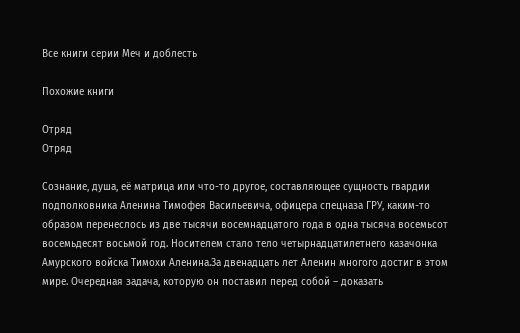Все книги серии Меч и доблесть

Похожие книги

Отряд
Отряд

Сознание, душа, её матрица или что-то другое, составляющее сущность гвардии подполковника Аленина Тимофея Васильевича, офицера спецназа ГРУ, каким-то образом перенеслось из две тысячи восемнадцатого года в одна тысяча восемьсот восемьдесят восьмой год. Носителем стало тело четырнадцатилетнего казачонка Амурского войска Тимохи Аленина.За двенадцать лет Аленин многого достиг в этом мире. Очередная задача, которую он поставил перед собой – доказать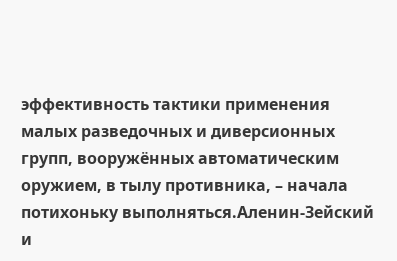эффективность тактики применения малых разведочных и диверсионных групп, вооружённых автоматическим оружием, в тылу противника, – начала потихоньку выполняться.Аленин-Зейский и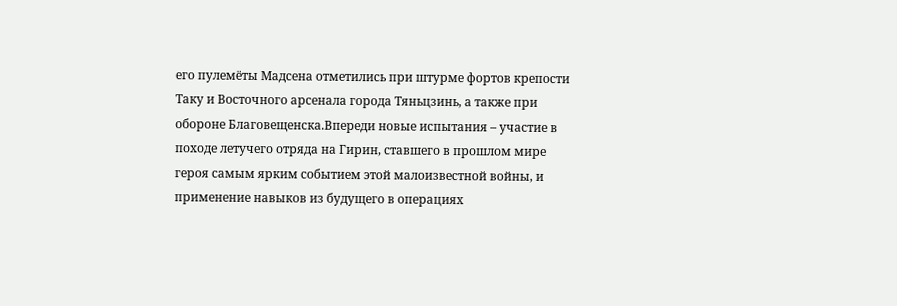его пулемёты Мадсена отметились при штурме фортов крепости Таку и Восточного арсенала города Тяньцзинь, а также при обороне Благовещенска.Впереди новые испытания – участие в походе летучего отряда на Гирин, ставшего в прошлом мире героя самым ярким событием этой малоизвестной войны, и применение навыков из будущего в операциях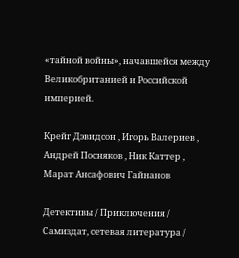«тайной войны», начавшейся между Великобританией и Российской империей.

Крейг Дэвидсон , Игорь Валериев , Андрей Посняков , Ник Каттер , Марат Ансафович Гайнанов

Детективы / Приключения / Самиздат, сетевая литература /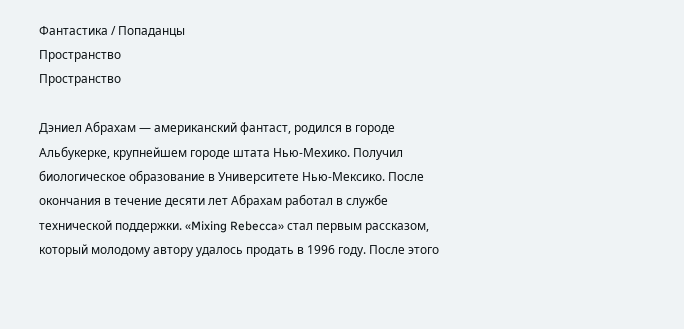Фантастика / Попаданцы
Пространство
Пространство

Дэниел Абрахам — американский фантаст, родился в городе Альбукерке, крупнейшем городе штата Нью-Мехико. Получил биологическое образование в Университете Нью-Мексико. После окончания в течение десяти лет Абрахам работал в службе технической поддержки. «Mixing Rebecca» стал первым рассказом, который молодому автору удалось продать в 1996 году. После этого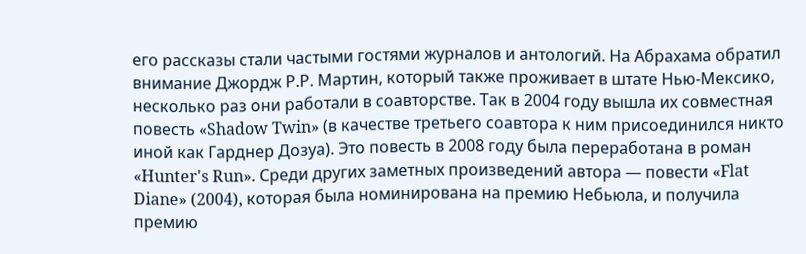его рассказы стали частыми гостями журналов и антологий. На Абрахама обратил внимание Джордж Р.Р. Мартин, который также проживает в штате Нью-Мексико, несколько раз они работали в соавторстве. Так в 2004 году вышла их совместная повесть «Shadow Twin» (в качестве третьего соавтора к ним присоединился никто иной как Гарднер Дозуа). Это повесть в 2008 году была переработана в роман «Hunter's Run». Среди других заметных произведений автора — повести «Flat Diane» (2004), которая была номинирована на премию Небьюла, и получила премию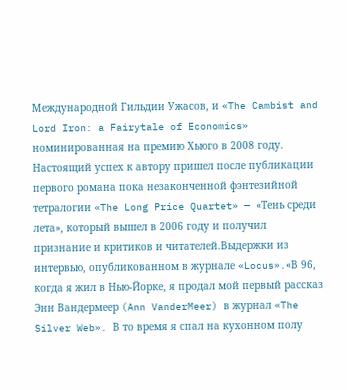Международной Гильдии Ужасов, и «The Cambist and Lord Iron: a Fairytale of Economics» номинированная на премию Хьюго в 2008 году. Настоящий успех к автору пришел после публикации первого романа пока незаконченной фэнтезийной тетралогии «The Long Price Quartet» — «Тень среди лета», который вышел в 2006 году и получил признание и критиков и читателей.Выдержки из интервью, опубликованном в журнале «Locus».«В 96, когда я жил в Нью-Йорке, я продал мой первый рассказ Энн Вандермеер (Ann VanderMeer) в журнал «The Silver Web». В то время я спал на кухонном полу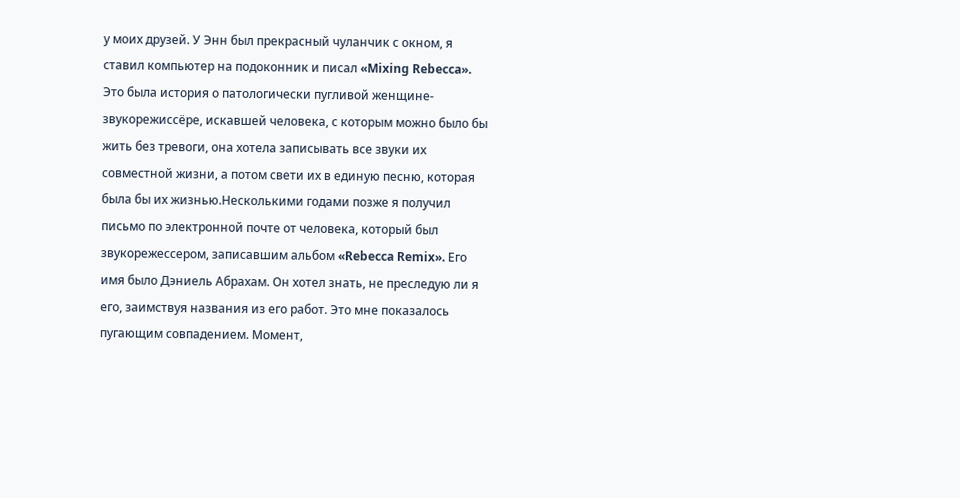у моих друзей. У Энн был прекрасный чуланчик с окном, я ставил компьютер на подоконник и писал «Mixing Rebecca». Это была история о патологически пугливой женщине-звукорежиссёре, искавшей человека, с которым можно было бы жить без тревоги, она хотела записывать все звуки их совместной жизни, а потом свети их в единую песню, которая была бы их жизнью.Несколькими годами позже я получил письмо по электронной почте от человека, который был звукорежессером, записавшим альбом «Rebecca Remix». Его имя было Дэниель Абрахам. Он хотел знать, не преследую ли я его, заимствуя названия из его работ. Это мне показалось пугающим совпадением. Момент,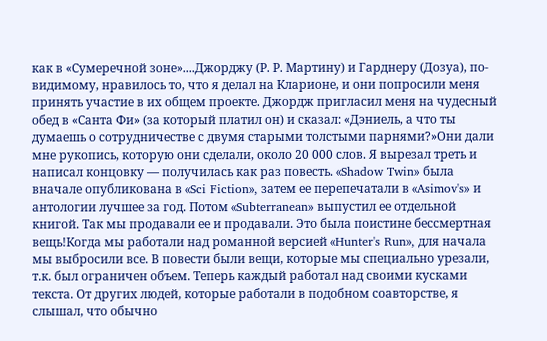как в «Сумеречной зоне»....Джорджу (Р. Р. Мартину) и Гарднеру (Дозуа), по-видимому, нравилось то, что я делал на Кларионе, и они попросили меня принять участие в их общем проекте. Джордж пригласил меня на чудесный обед в «Санта Фи» (за который платил он) и сказал: «Дэниель, а что ты думаешь о сотрудничестве с двумя старыми толстыми парнями?»Они дали мне рукопись, которую они сделали, около 20 000 слов. Я вырезал треть и написал концовку — получилась как раз повесть. «Shadow Twin» была вначале опубликована в «Sci Fiction», затем ее перепечатали в «Asimov's» и антологии лучшее за год. Потом «Subterranean» выпустил ее отдельной книгой. Так мы продавали ее и продавали. Это была поистине бессмертная вещь!Когда мы работали над романной версией «Hunter's Run», для начала мы выбросили все. В повести были вещи, которые мы специально урезали, т.к. был ограничен объем. Теперь каждый работал над своими кусками текста. От других людей, которые работали в подобном соавторстве, я слышал, что обычно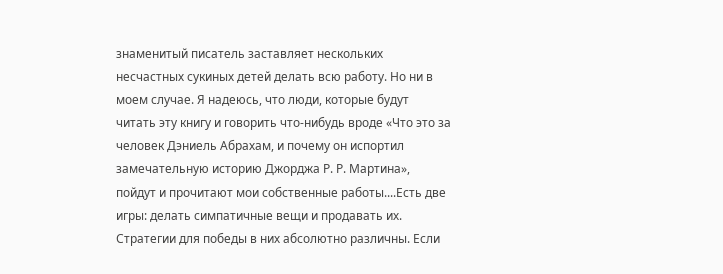знаменитый писатель заставляет нескольких несчастных сукиных детей делать всю работу. Но ни в моем случае. Я надеюсь, что люди, которые будут читать эту книгу и говорить что-нибудь вроде «Что это за человек Дэниель Абрахам, и почему он испортил замечательную историю Джорджа Р. Р. Мартина», пойдут и прочитают мои собственные работы....Есть две игры: делать симпатичные вещи и продавать их. Стратегии для победы в них абсолютно различны. Если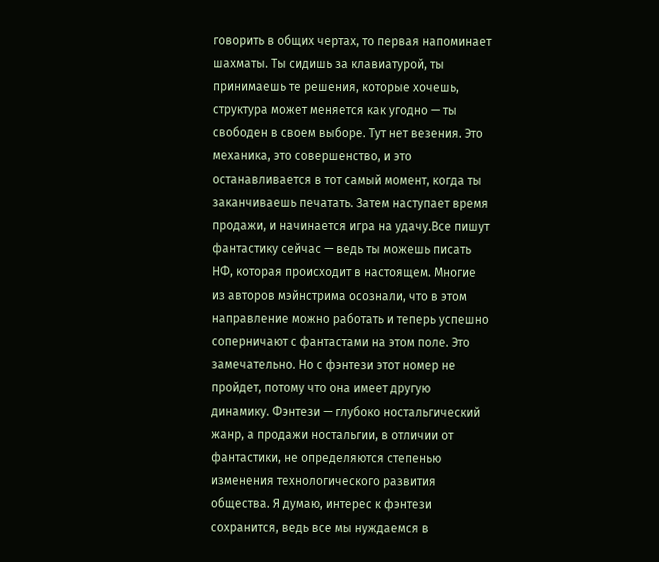говорить в общих чертах, то первая напоминает шахматы. Ты сидишь за клавиатурой, ты принимаешь те решения, которые хочешь, структура может меняется как угодно — ты свободен в своем выборе. Тут нет везения. Это механика, это совершенство, и это останавливается в тот самый момент, когда ты заканчиваешь печатать. Затем наступает время продажи, и начинается игра на удачу.Все пишут фантастику сейчас — ведь ты можешь писать НФ, которая происходит в настоящем. Многие из авторов мэйнстрима осознали, что в этом направление можно работать и теперь успешно соперничают с фантастами на этом поле. Это замечательно. Но с фэнтези этот номер не пройдет, потому что она имеет другую динамику. Фэнтези — глубоко ностальгический жанр, а продажи ностальгии, в отличии от фантастики, не определяются степенью изменения технологического развития общества. Я думаю, интерес к фэнтези сохранится, ведь все мы нуждаемся в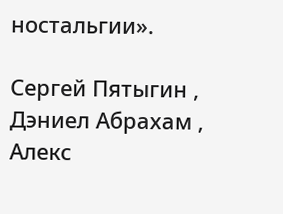ностальгии».

Сергей Пятыгин , Дэниел Абрахам , Алекс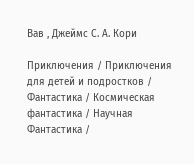Вав , Джеймс С. А. Кори

Приключения / Приключения для детей и подростков / Фантастика / Космическая фантастика / Научная Фантастика /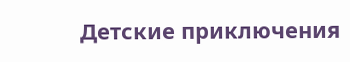Детские приключения